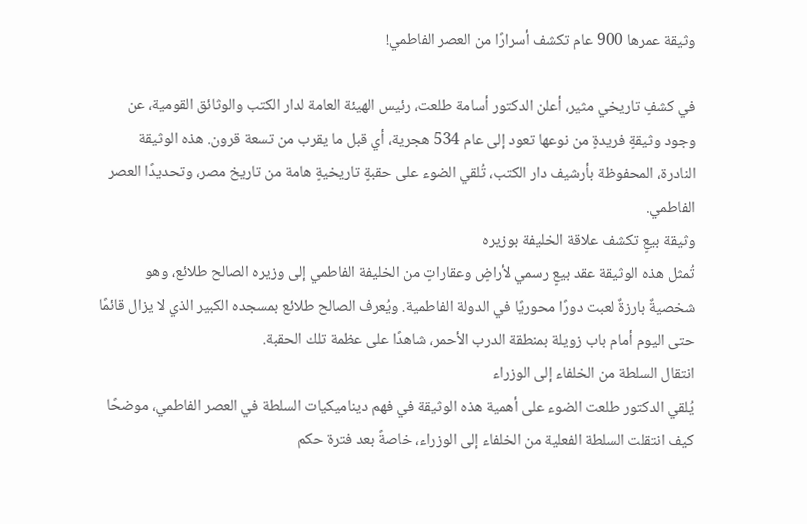وثيقة عمرها 900 عام تكشف أسرارًا من العصر الفاطمي!

في كشفٍ تاريخي مثير، أعلن الدكتور أسامة طلعت، رئيس الهيئة العامة لدار الكتب والوثائق القومية، عن وجود وثيقةٍ فريدةٍ من نوعها تعود إلى عام 534 هجرية، أي قبل ما يقرب من تسعة قرون. هذه الوثيقة النادرة، المحفوظة بأرشيف دار الكتب، تُلقي الضوء على حقبةٍ تاريخيةٍ هامة من تاريخ مصر، وتحديدًا العصر الفاطمي.
وثيقة بيعٍ تكشف علاقة الخليفة بوزيره
تُمثل هذه الوثيقة عقد بيعٍ رسمي لأراضٍ وعقاراتٍ من الخليفة الفاطمي إلى وزيره الصالح طلائع، وهو شخصيةٌ بارزةٌ لعبت دورًا محوريًا في الدولة الفاطمية. ويُعرف الصالح طلائع بمسجده الكبير الذي لا يزال قائمًا حتى اليوم أمام باب زويلة بمنطقة الدرب الأحمر، شاهدًا على عظمة تلك الحقبة.
انتقال السلطة من الخلفاء إلى الوزراء
يُلقي الدكتور طلعت الضوء على أهمية هذه الوثيقة في فهم ديناميكيات السلطة في العصر الفاطمي، موضحًا كيف انتقلت السلطة الفعلية من الخلفاء إلى الوزراء، خاصةً بعد فترة حكم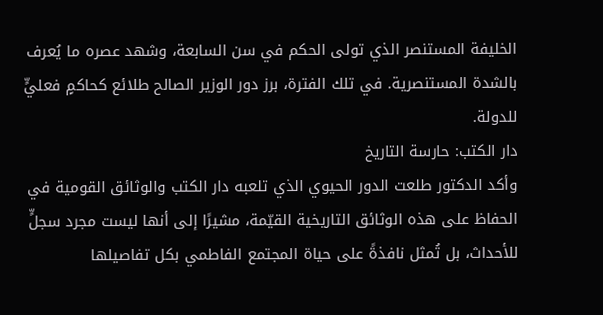الخليفة المستنصر الذي تولى الحكم في سن السابعة، وشهد عصره ما يُعرف بالشدة المستنصرية. في تلك الفترة، برز دور الوزير الصالح طلائع كحاكمٍ فعليٍّ للدولة.
دار الكتب: حارسة التاريخ
وأكد الدكتور طلعت الدور الحيوي الذي تلعبه دار الكتب والوثائق القومية في الحفاظ على هذه الوثائق التاريخية القيّمة، مشيرًا إلى أنها ليست مجرد سجلٍّ للأحداث، بل تُمثل نافذةً على حياة المجتمع الفاطمي بكل تفاصيلها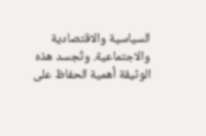السياسية والاقتصادية والاجتماعية. وتُجسد هذه الوثيقة أهمية الحفاظ على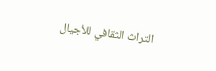التراث الثقافي للأجيال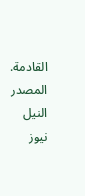القادمة.
المصدر النيل نيوز